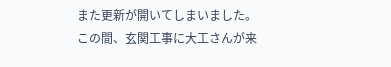また更新が開いてしまいました。
この間、玄関工事に大工さんが来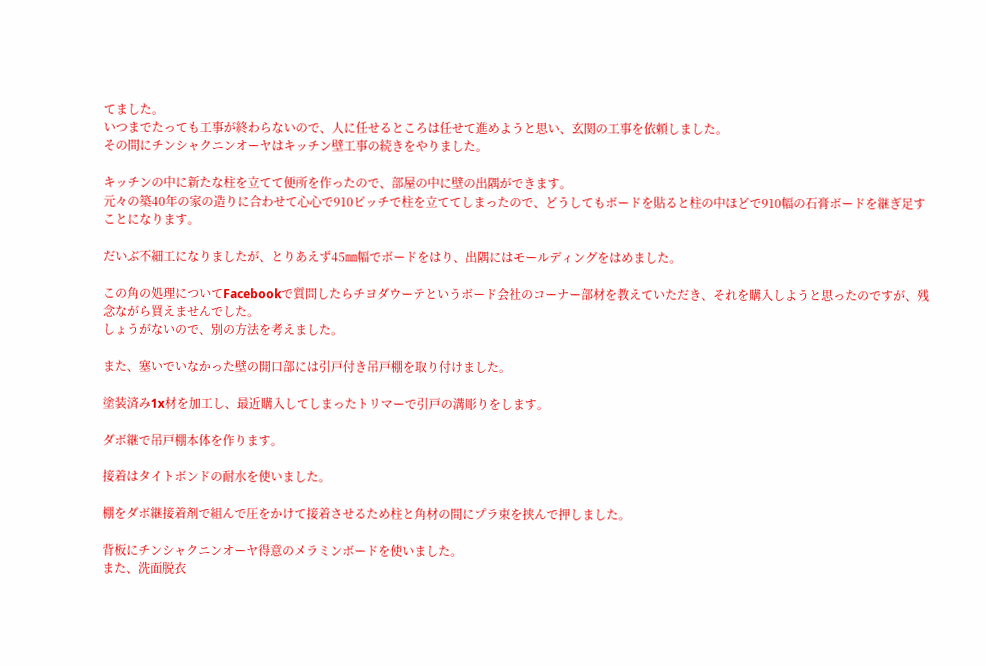てました。
いつまでたっても工事が終わらないので、人に任せるところは任せて進めようと思い、玄関の工事を依頼しました。
その間にチンシャクニンオーヤはキッチン壁工事の続きをやりました。

キッチンの中に新たな柱を立てて便所を作ったので、部屋の中に壁の出隅ができます。
元々の築40年の家の造りに合わせて心心で910ピッチで柱を立ててしまったので、どうしてもボードを貼ると柱の中ほどで910幅の石膏ボードを継ぎ足すことになります。

だいぶ不細工になりましたが、とりあえず45㎜幅でボードをはり、出隅にはモールディングをはめました。

この角の処理についてFacebookで質問したらチヨダウーテというボード会社のコーナー部材を教えていただき、それを購入しようと思ったのですが、残念ながら買えませんでした。
しょうがないので、別の方法を考えました。

また、塞いでいなかった壁の開口部には引戸付き吊戸棚を取り付けました。

塗装済み1x材を加工し、最近購入してしまったトリマーで引戸の溝彫りをします。

ダボ継で吊戸棚本体を作ります。

接着はタイトボンドの耐水を使いました。

棚をダボ継接着剤で組んで圧をかけて接着させるため柱と角材の間にプラ束を挟んで押しました。

背板にチンシャクニンオーヤ得意のメラミンボードを使いました。
また、洗面脱衣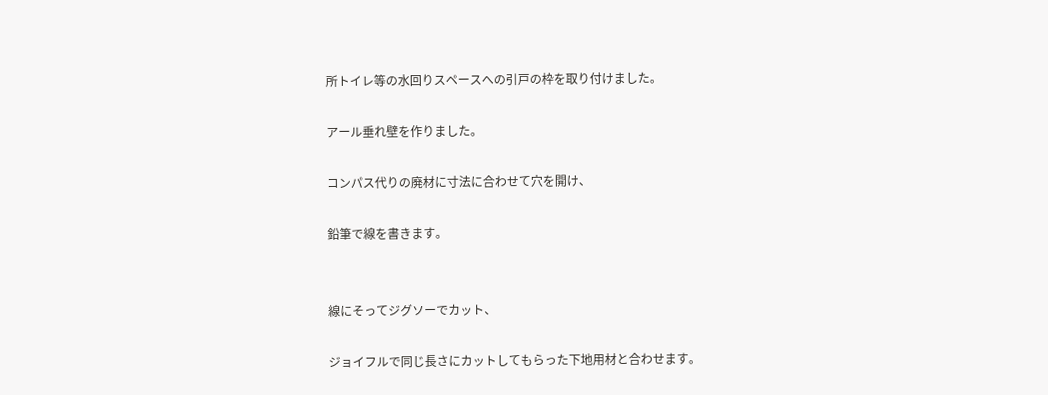所トイレ等の水回りスペースへの引戸の枠を取り付けました。

アール垂れ壁を作りました。

コンパス代りの廃材に寸法に合わせて穴を開け、

鉛筆で線を書きます。


線にそってジグソーでカット、

ジョイフルで同じ長さにカットしてもらった下地用材と合わせます。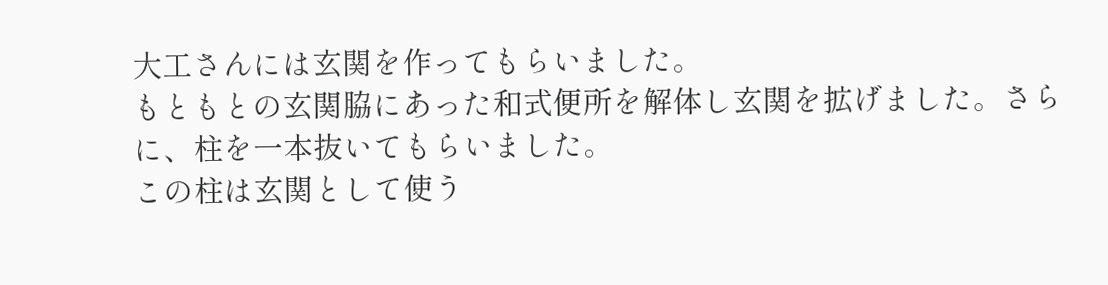大工さんには玄関を作ってもらいました。
もともとの玄関脇にあった和式便所を解体し玄関を拡げました。さらに、柱を一本抜いてもらいました。
この柱は玄関として使う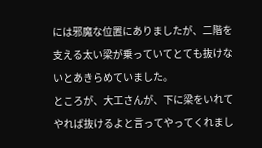には邪魔な位置にありましたが、二階を支える太い梁が乗っていてとても抜けないとあきらめていました。
ところが、大工さんが、下に梁をいれてやれば抜けるよと言ってやってくれまし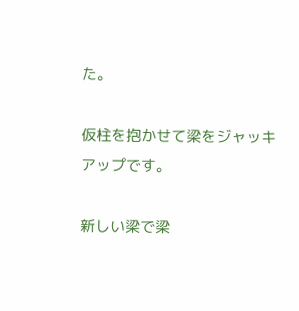た。

仮柱を抱かせて梁をジャッキアップです。

新しい梁で梁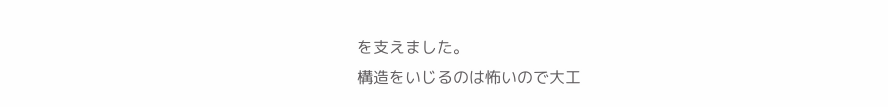を支えました。
構造をいじるのは怖いので大工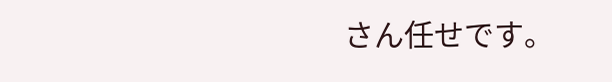さん任せです。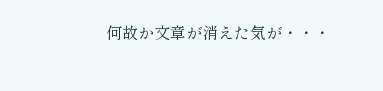何故か文章が消えた気が・・・